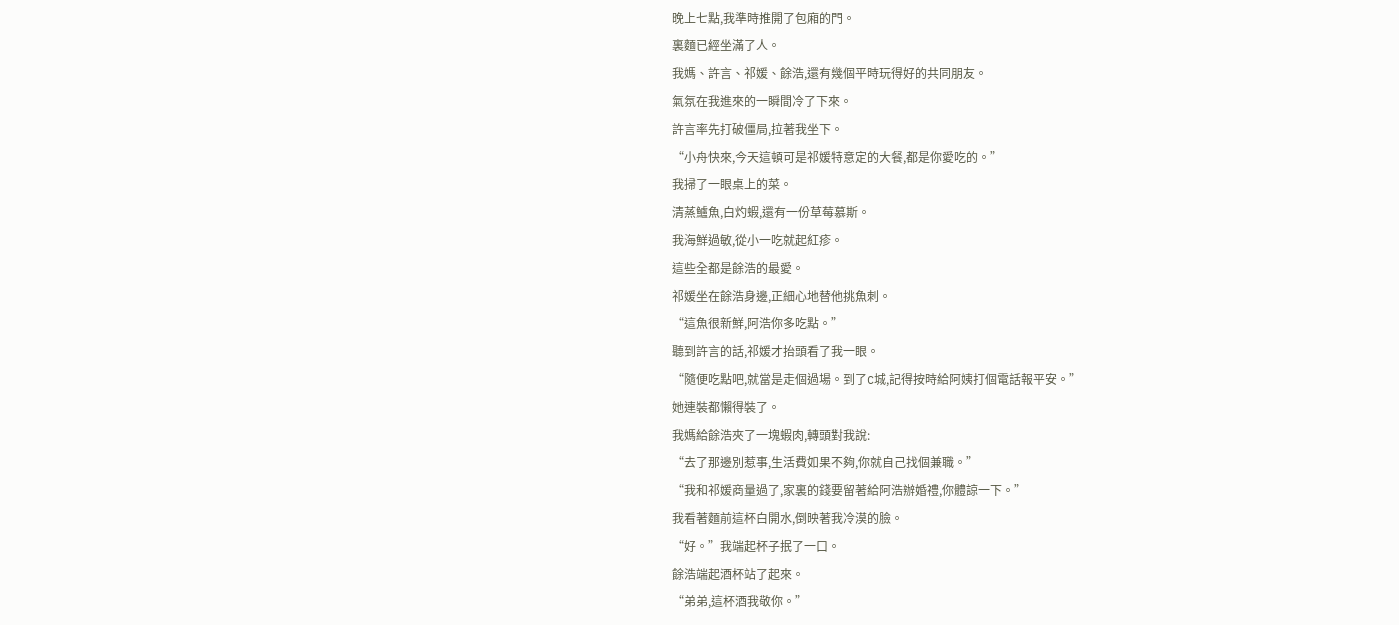晚上七點,我準時推開了包廂的門。
裏麵已經坐滿了人。
我媽、許言、祁媛、餘浩,還有幾個平時玩得好的共同朋友。
氣氛在我進來的一瞬間冷了下來。
許言率先打破僵局,拉著我坐下。
“小舟快來,今天這頓可是祁媛特意定的大餐,都是你愛吃的。”
我掃了一眼桌上的菜。
清蒸鱸魚,白灼蝦,還有一份草莓慕斯。
我海鮮過敏,從小一吃就起紅疹。
這些全都是餘浩的最愛。
祁媛坐在餘浩身邊,正細心地替他挑魚刺。
“這魚很新鮮,阿浩你多吃點。”
聽到許言的話,祁媛才抬頭看了我一眼。
“隨便吃點吧,就當是走個過場。到了C城,記得按時給阿姨打個電話報平安。”
她連裝都懶得裝了。
我媽給餘浩夾了一塊蝦肉,轉頭對我說:
“去了那邊別惹事,生活費如果不夠,你就自己找個兼職。”
“我和祁媛商量過了,家裏的錢要留著給阿浩辦婚禮,你體諒一下。”
我看著麵前這杯白開水,倒映著我冷漠的臉。
“好。”我端起杯子抿了一口。
餘浩端起酒杯站了起來。
“弟弟,這杯酒我敬你。”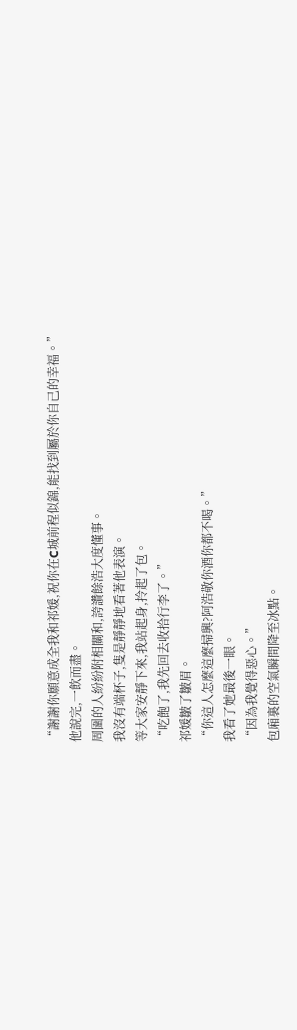“謝謝你願意成全我和祁媛,祝你在C城前程似錦,能找到屬於你自己的幸福。”
他說完,一飲而盡。
周圍的人紛紛附相關和,誇讚餘浩大度懂事。
我沒有端杯子,隻是靜靜地看著他表演。
等大家安靜下來,我站起身,拎起了包。
“吃飽了,我先回去收拾行李了。”
祁媛皺了皺眉。
“你這人怎麼這麼掃興?阿浩敬你酒你都不喝。”
我看了她最後一眼。
“因為我覺得惡心。”
包廂裏的空氣瞬間降至冰點。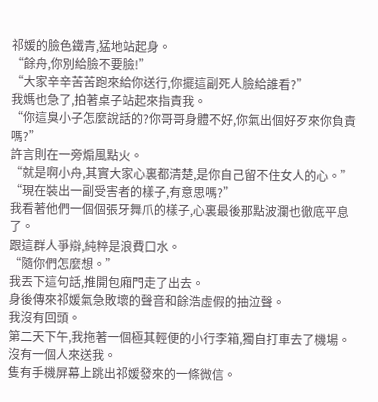祁媛的臉色鐵青,猛地站起身。
“餘舟,你別給臉不要臉!”
“大家辛辛苦苦跑來給你送行,你擺這副死人臉給誰看?”
我媽也急了,拍著桌子站起來指責我。
“你這臭小子怎麼說話的?你哥哥身體不好,你氣出個好歹來你負責嗎?”
許言則在一旁煽風點火。
“就是啊小舟,其實大家心裏都清楚,是你自己留不住女人的心。”
“現在裝出一副受害者的樣子,有意思嗎?”
我看著他們一個個張牙舞爪的樣子,心裏最後那點波瀾也徹底平息了。
跟這群人爭辯,純粹是浪費口水。
“隨你們怎麼想。”
我丟下這句話,推開包廂門走了出去。
身後傳來祁媛氣急敗壞的聲音和餘浩虛假的抽泣聲。
我沒有回頭。
第二天下午,我拖著一個極其輕便的小行李箱,獨自打車去了機場。
沒有一個人來送我。
隻有手機屏幕上跳出祁媛發來的一條微信。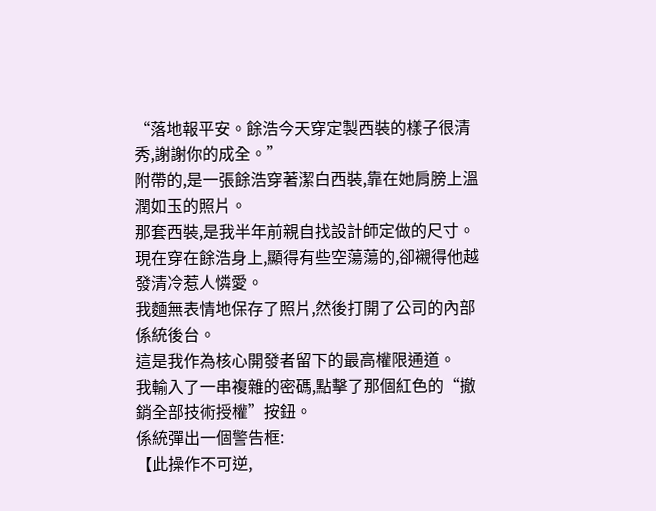“落地報平安。餘浩今天穿定製西裝的樣子很清秀,謝謝你的成全。”
附帶的,是一張餘浩穿著潔白西裝,靠在她肩膀上溫潤如玉的照片。
那套西裝,是我半年前親自找設計師定做的尺寸。
現在穿在餘浩身上,顯得有些空蕩蕩的,卻襯得他越發清冷惹人憐愛。
我麵無表情地保存了照片,然後打開了公司的內部係統後台。
這是我作為核心開發者留下的最高權限通道。
我輸入了一串複雜的密碼,點擊了那個紅色的“撤銷全部技術授權”按鈕。
係統彈出一個警告框:
【此操作不可逆,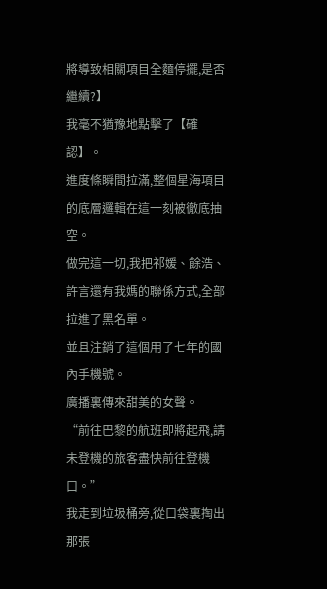將導致相關項目全麵停擺,是否繼續?】
我毫不猶豫地點擊了【確認】。
進度條瞬間拉滿,整個星海項目的底層邏輯在這一刻被徹底抽空。
做完這一切,我把祁媛、餘浩、許言還有我媽的聯係方式,全部拉進了黑名單。
並且注銷了這個用了七年的國內手機號。
廣播裏傳來甜美的女聲。
“前往巴黎的航班即將起飛,請未登機的旅客盡快前往登機口。”
我走到垃圾桶旁,從口袋裏掏出那張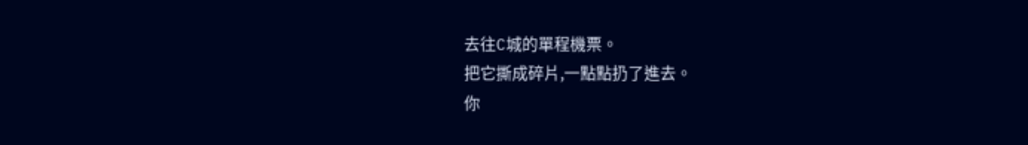去往C城的單程機票。
把它撕成碎片,一點點扔了進去。
你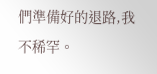們準備好的退路,我不稀罕。